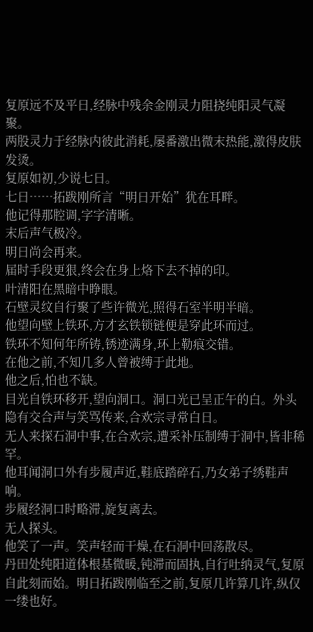复原远不及平日,经脉中残余金刚灵力阻挠纯阳灵气凝聚。
两股灵力于经脉内彼此消耗,屡番激出微末热能,激得皮肤发烫。
复原如初,少说七日。
七日……拓跋刚所言“明日开始”犹在耳畔。
他记得那腔调,字字清晰。
末后声气极冷。
明日尚会再来。
届时手段更狠,终会在身上烙下去不掉的印。
叶清阳在黑暗中睁眼。
石壁灵纹自行聚了些许微光,照得石室半明半暗。
他望向壁上铁环,方才玄铁锁链便是穿此环而过。
铁环不知何年所铸,锈迹满身,环上勒痕交错。
在他之前,不知几多人曾被缚于此地。
他之后,怕也不缺。
目光自铁环移开,望向洞口。洞口光已呈正午的白。外头隐有交合声与笑骂传来,合欢宗寻常白日。
无人来探石洞中事,在合欢宗,遭采补压制缚于洞中,皆非稀罕。
他耳闻洞口外有步履声近,鞋底踏碎石,乃女弟子绣鞋声响。
步履经洞口时略滞,旋复离去。
无人探头。
他笑了一声。笑声轻而干燥,在石洞中回荡散尽。
丹田处纯阳道体根基微暖,钝滞而固执,自行吐纳灵气,复原自此刻而始。明日拓跋刚临至之前,复原几许算几许,纵仅一缕也好。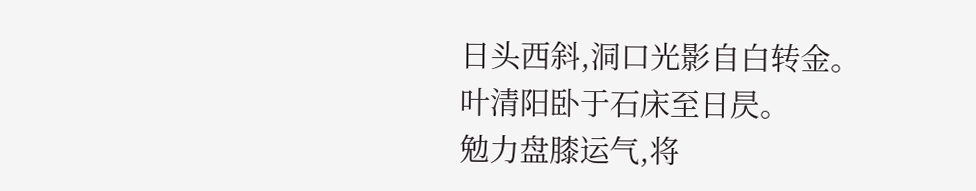日头西斜,洞口光影自白转金。
叶清阳卧于石床至日昃。
勉力盘膝运气,将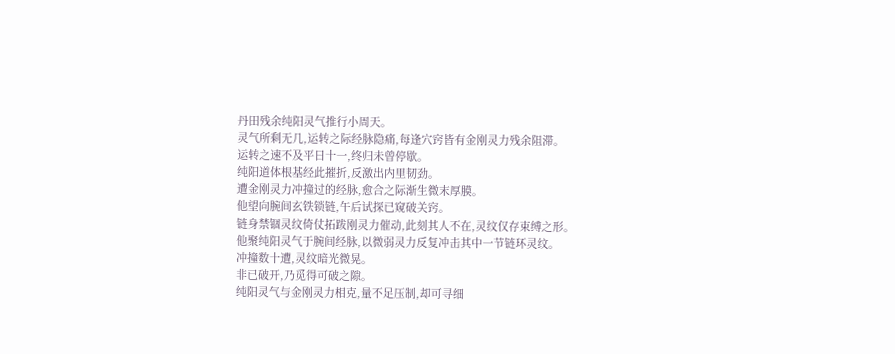丹田残余纯阳灵气推行小周天。
灵气所剩无几,运转之际经脉隐痛,每逢穴窍皆有金刚灵力残余阻滞。
运转之速不及平日十一,终归未曾停歇。
纯阳道体根基经此摧折,反激出内里韧劲。
遭金刚灵力冲撞过的经脉,愈合之际渐生微末厚膜。
他望向腕间玄铁锁链,午后试探已窥破关窍。
链身禁锢灵纹倚仗拓跋刚灵力催动,此刻其人不在,灵纹仅存束缚之形。
他聚纯阳灵气于腕间经脉,以微弱灵力反复冲击其中一节链环灵纹。
冲撞数十遭,灵纹暗光微晃。
非已破开,乃觅得可破之隙。
纯阳灵气与金刚灵力相克,量不足压制,却可寻细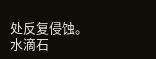处反复侵蚀。
水滴石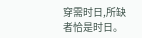穿需时日,所缺者恰是时日。